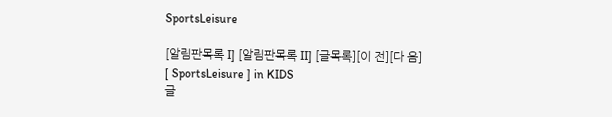SportsLeisure

[알림판목록 I] [알림판목록 II] [글목록][이 전][다 음]
[ SportsLeisure ] in KIDS
글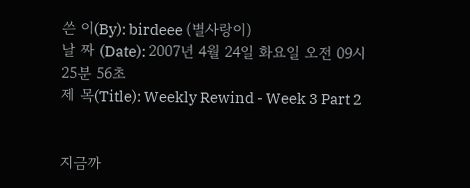쓴 이(By): birdeee (별사랑이)
날 짜 (Date): 2007년 4월 24일 화요일 오전 09시 25분 56초
제 목(Title): Weekly Rewind - Week 3 Part 2


지금까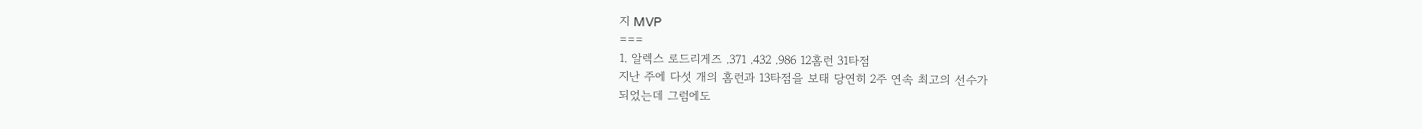지 MVP
===
1. 알렉스 로드리게즈 .371 .432 .986 12홈런 31타점
지난 주에 다섯 개의 홈런과 13타점을 보태 당연히 2주 연속 최고의 선수가
되었는데 그럼에도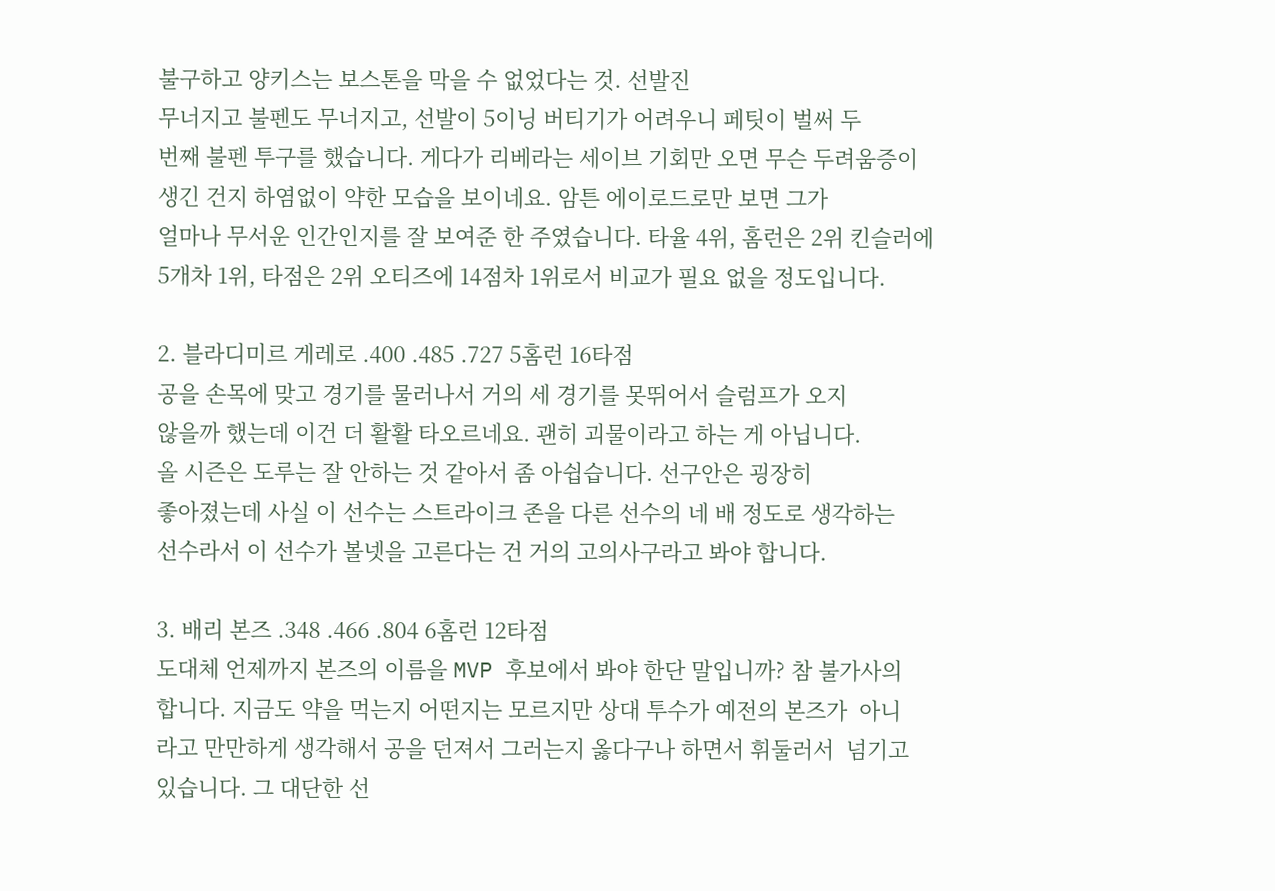불구하고 양키스는 보스톤을 막을 수 없었다는 것. 선발진
무너지고 불펜도 무너지고, 선발이 5이닝 버티기가 어려우니 페팃이 벌써 두
번째 불펜 투구를 했습니다. 게다가 리베라는 세이브 기회만 오면 무슨 두려움증이
생긴 건지 하염없이 약한 모습을 보이네요. 암튼 에이로드로만 보면 그가
얼마나 무서운 인간인지를 잘 보여준 한 주였습니다. 타율 4위, 홈런은 2위 킨슬러에
5개차 1위, 타점은 2위 오티즈에 14점차 1위로서 비교가 필요 없을 정도입니다.

2. 블라디미르 게레로 .400 .485 .727 5홈런 16타점
공을 손목에 맞고 경기를 물러나서 거의 세 경기를 못뛰어서 슬럼프가 오지
않을까 했는데 이건 더 활활 타오르네요. 괜히 괴물이라고 하는 게 아닙니다.
올 시즌은 도루는 잘 안하는 것 같아서 좀 아쉽습니다. 선구안은 굉장히
좋아졌는데 사실 이 선수는 스트라이크 존을 다른 선수의 네 배 정도로 생각하는
선수라서 이 선수가 볼넷을 고른다는 건 거의 고의사구라고 봐야 합니다.

3. 배리 본즈 .348 .466 .804 6홈런 12타점
도대체 언제까지 본즈의 이름을 MVP 후보에서 봐야 한단 말입니까? 참 불가사의
합니다. 지금도 약을 먹는지 어떤지는 모르지만 상대 투수가 예전의 본즈가  아니
라고 만만하게 생각해서 공을 던져서 그러는지 옳다구나 하면서 휘둘러서  넘기고
있습니다. 그 대단한 선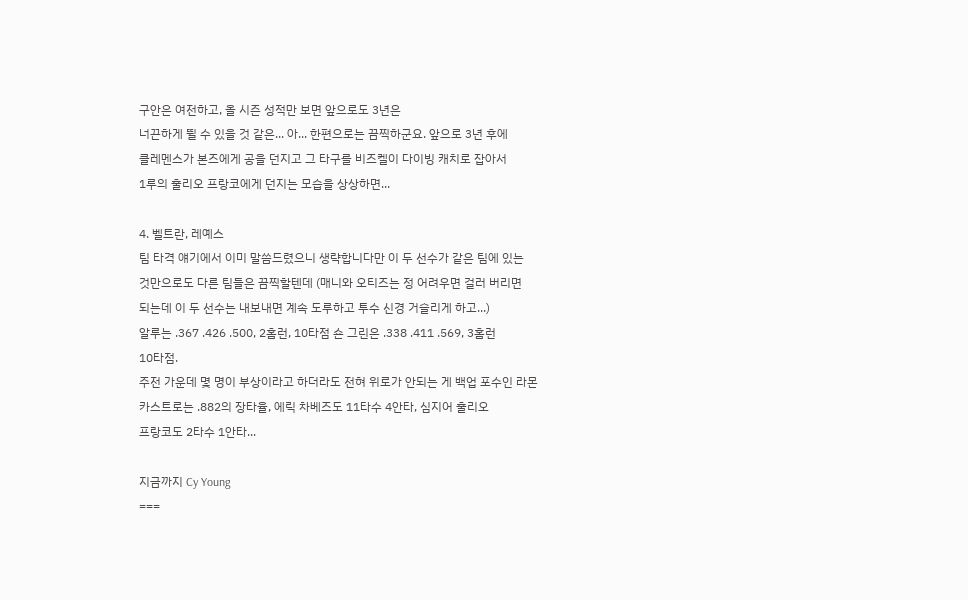구안은 여전하고, 올 시즌 성적만 보면 앞으로도 3년은
너끈하게 뛸 수 있을 것 같은... 아... 한편으로는 끔찍하군요. 앞으로 3년 후에
클레멘스가 본즈에게 공을 던지고 그 타구를 비즈켈이 다이빙 캐치로 잡아서
1루의 훌리오 프랑코에게 던지는 모습을 상상하면...

4. 벨트란, 레예스
팀 타격 얘기에서 이미 말씀드렸으니 생략합니다만 이 두 선수가 같은 팀에 있는
것만으로도 다른 팀들은 끔찍할텐데 (매니와 오티즈는 정 어려우면 걸러 버리면
되는데 이 두 선수는 내보내면 계속 도루하고 투수 신경 거슬리게 하고...)
알루는 .367 .426 .500, 2홈런, 10타점 숀 그린은 .338 .411 .569, 3홈런
10타점.
주전 가운데 몇 명이 부상이라고 하더라도 전혀 위로가 안되는 게 백업 포수인 라몬
카스트로는 .882의 장타율, 에릭 차베즈도 11타수 4안타, 심지어 훌리오
프랑코도 2타수 1안타...

지금까지 Cy Young
===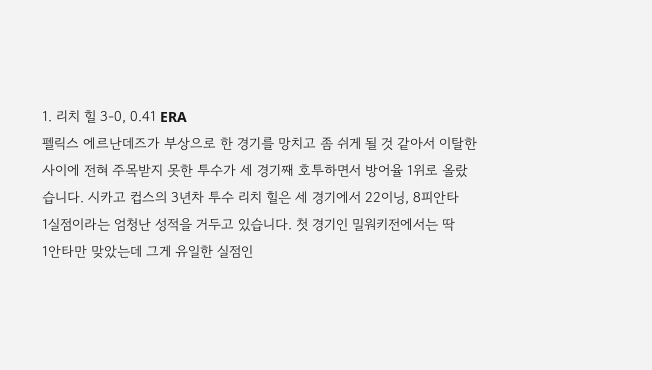1. 리치 힐 3-0, 0.41 ERA
펠릭스 에르난데즈가 부상으로 한 경기를 망치고 좀 쉬게 될 것 같아서 이탈한
사이에 전혀 주목받지 못한 투수가 세 경기째 호투하면서 방어율 1위로 올랐
습니다. 시카고 컵스의 3년차 투수 리치 힐은 세 경기에서 22이닝, 8피안타
1실점이라는 엄청난 성적을 거두고 있습니다. 첫 경기인 밀워키전에서는 딱
1안타만 맞았는데 그게 유일한 실점인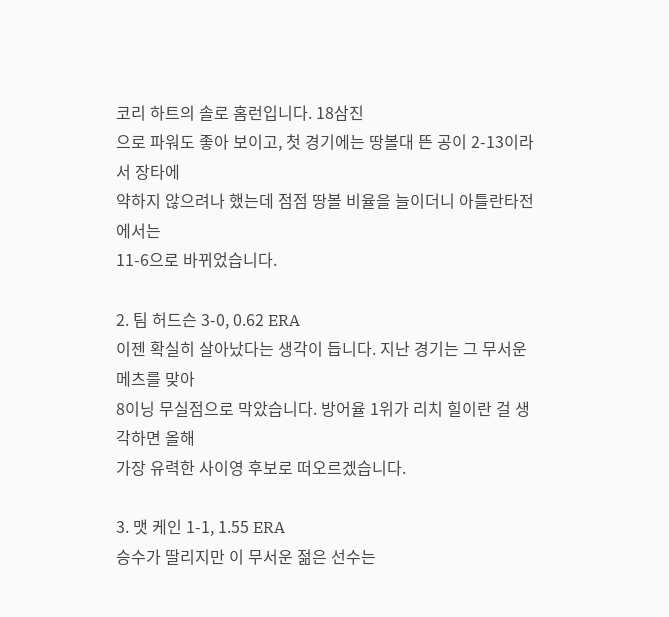코리 하트의 솔로 홈런입니다. 18삼진
으로 파워도 좋아 보이고, 첫 경기에는 땅볼대 뜬 공이 2-13이라서 장타에
약하지 않으려나 했는데 점점 땅볼 비율을 늘이더니 아틀란타전에서는
11-6으로 바뀌었습니다.

2. 팀 허드슨 3-0, 0.62 ERA
이젠 확실히 살아났다는 생각이 듭니다. 지난 경기는 그 무서운 메츠를 맞아
8이닝 무실점으로 막았습니다. 방어율 1위가 리치 힐이란 걸 생각하면 올해
가장 유력한 사이영 후보로 떠오르겠습니다.

3. 맷 케인 1-1, 1.55 ERA
승수가 딸리지만 이 무서운 젊은 선수는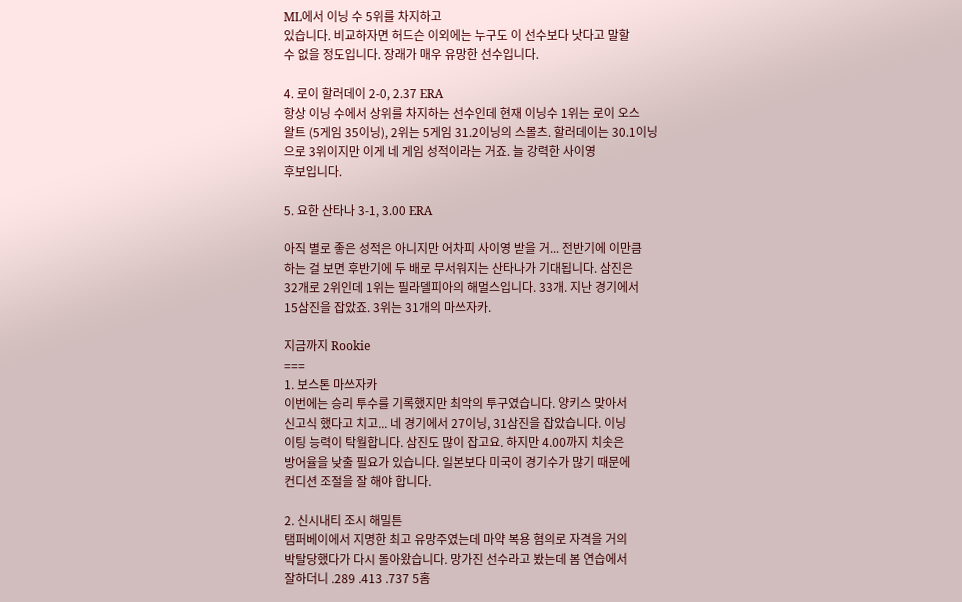ML에서 이닝 수 5위를 차지하고
있습니다. 비교하자면 허드슨 이외에는 누구도 이 선수보다 낫다고 말할
수 없을 정도입니다. 장래가 매우 유망한 선수입니다.

4. 로이 할러데이 2-0, 2.37 ERA
항상 이닝 수에서 상위를 차지하는 선수인데 현재 이닝수 1위는 로이 오스
왈트 (5게임 35이닝), 2위는 5게임 31.2이닝의 스몰츠. 할러데이는 30.1이닝
으로 3위이지만 이게 네 게임 성적이라는 거죠. 늘 강력한 사이영
후보입니다.

5. 요한 산타나 3-1, 3.00 ERA

아직 별로 좋은 성적은 아니지만 어차피 사이영 받을 거... 전반기에 이만큼
하는 걸 보면 후반기에 두 배로 무서워지는 산타나가 기대됩니다. 삼진은
32개로 2위인데 1위는 필라델피아의 해멀스입니다. 33개. 지난 경기에서
15삼진을 잡았죠. 3위는 31개의 마쓰자카.

지금까지 Rookie
===
1. 보스톤 마쓰자카
이번에는 승리 투수를 기록했지만 최악의 투구였습니다. 양키스 맞아서
신고식 했다고 치고... 네 경기에서 27이닝, 31삼진을 잡았습니다. 이닝
이팅 능력이 탁월합니다. 삼진도 많이 잡고요. 하지만 4.00까지 치솟은
방어율을 낮출 필요가 있습니다. 일본보다 미국이 경기수가 많기 때문에
컨디션 조절을 잘 해야 합니다.

2. 신시내티 조시 해밀튼
탬퍼베이에서 지명한 최고 유망주였는데 마약 복용 혐의로 자격을 거의
박탈당했다가 다시 돌아왔습니다. 망가진 선수라고 봤는데 봄 연습에서
잘하더니 .289 .413 .737 5홈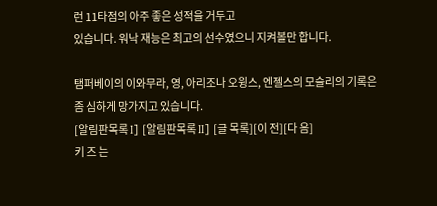런 11타점의 아주 좋은 성적을 거두고
있습니다. 워낙 재능은 최고의 선수였으니 지켜볼만 합니다.

탬퍼베이의 이와무라, 영, 아리조나 오윙스, 엔젤스의 모슬리의 기록은
좀 심하게 망가지고 있습니다.
[알림판목록 I] [알림판목록 II] [글 목록][이 전][다 음]
키 즈 는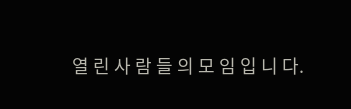열 린 사 람 들 의 모 임 입 니 다.